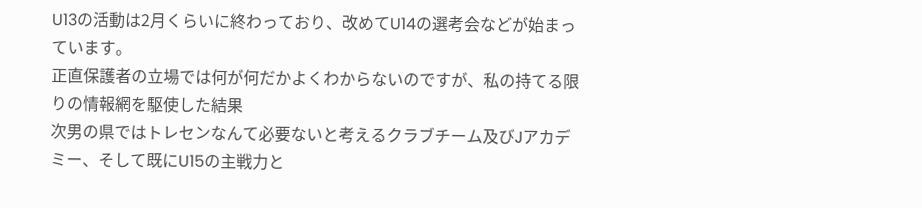U13の活動は2月くらいに終わっており、改めてU14の選考会などが始まっています。
正直保護者の立場では何が何だかよくわからないのですが、私の持てる限りの情報網を駆使した結果
次男の県ではトレセンなんて必要ないと考えるクラブチーム及びJアカデミー、そして既にU15の主戦力と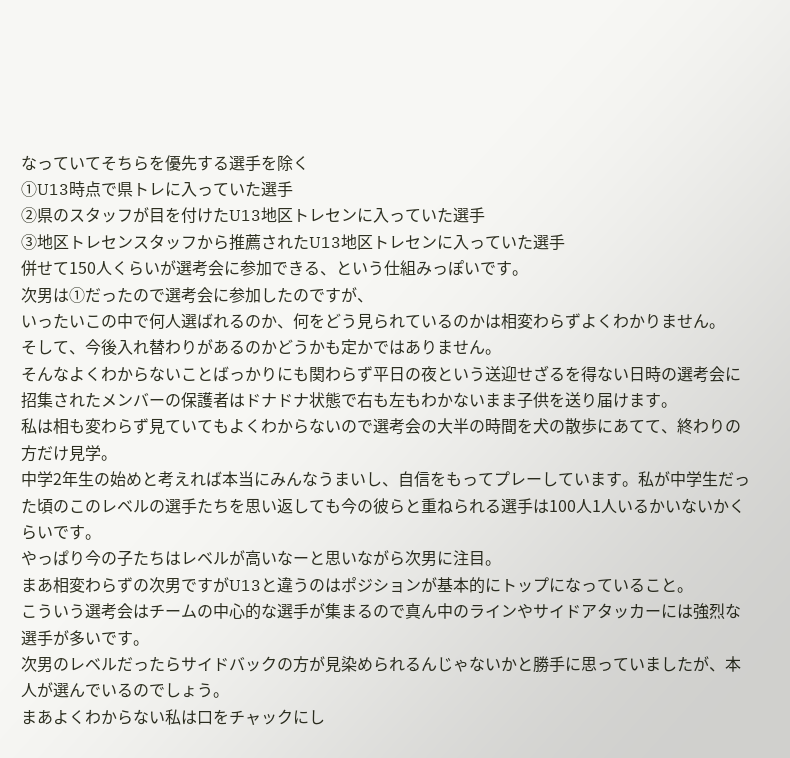なっていてそちらを優先する選手を除く
①U13時点で県トレに入っていた選手
②県のスタッフが目を付けたU13地区トレセンに入っていた選手
③地区トレセンスタッフから推薦されたU13地区トレセンに入っていた選手
併せて150人くらいが選考会に参加できる、という仕組みっぽいです。
次男は①だったので選考会に参加したのですが、
いったいこの中で何人選ばれるのか、何をどう見られているのかは相変わらずよくわかりません。
そして、今後入れ替わりがあるのかどうかも定かではありません。
そんなよくわからないことばっかりにも関わらず平日の夜という送迎せざるを得ない日時の選考会に招集されたメンバーの保護者はドナドナ状態で右も左もわかないまま子供を送り届けます。
私は相も変わらず見ていてもよくわからないので選考会の大半の時間を犬の散歩にあてて、終わりの方だけ見学。
中学2年生の始めと考えれば本当にみんなうまいし、自信をもってプレーしています。私が中学生だった頃のこのレベルの選手たちを思い返しても今の彼らと重ねられる選手は100人1人いるかいないかくらいです。
やっぱり今の子たちはレベルが高いなーと思いながら次男に注目。
まあ相変わらずの次男ですがU13と違うのはポジションが基本的にトップになっていること。
こういう選考会はチームの中心的な選手が集まるので真ん中のラインやサイドアタッカーには強烈な選手が多いです。
次男のレベルだったらサイドバックの方が見染められるんじゃないかと勝手に思っていましたが、本人が選んでいるのでしょう。
まあよくわからない私は口をチャックにし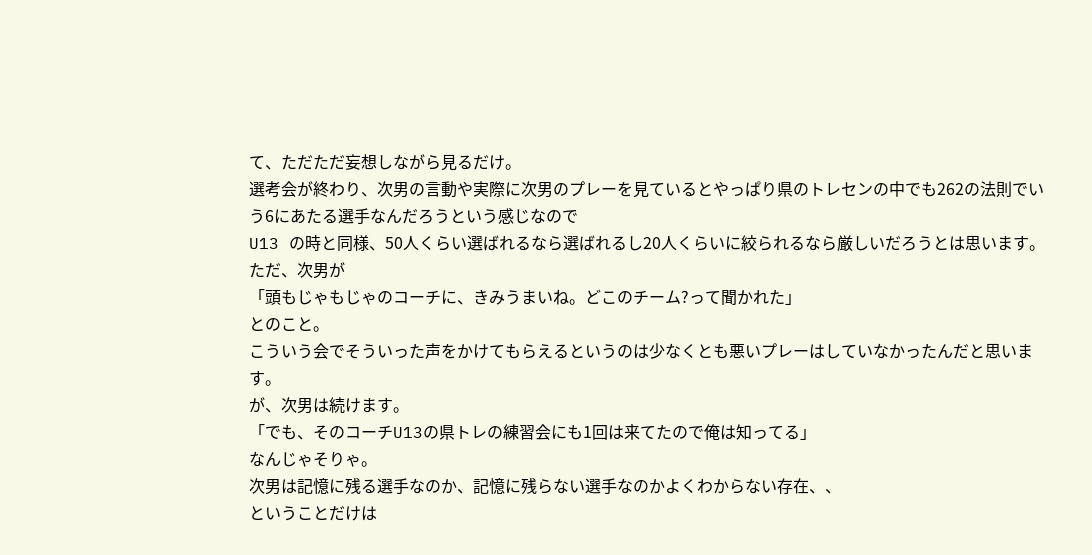て、ただただ妄想しながら見るだけ。
選考会が終わり、次男の言動や実際に次男のプレーを見ているとやっぱり県のトレセンの中でも262の法則でいう6にあたる選手なんだろうという感じなので
U13 の時と同様、50人くらい選ばれるなら選ばれるし20人くらいに絞られるなら厳しいだろうとは思います。
ただ、次男が
「頭もじゃもじゃのコーチに、きみうまいね。どこのチーム?って聞かれた」
とのこと。
こういう会でそういった声をかけてもらえるというのは少なくとも悪いプレーはしていなかったんだと思います。
が、次男は続けます。
「でも、そのコーチU13の県トレの練習会にも1回は来てたので俺は知ってる」
なんじゃそりゃ。
次男は記憶に残る選手なのか、記憶に残らない選手なのかよくわからない存在、、
ということだけは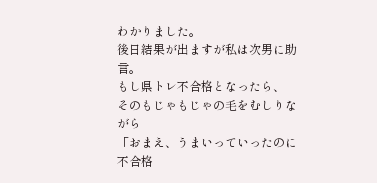わかりました。
後日結果が出ますが私は次男に助言。
もし県トレ不合格となったら、
そのもじゃもじゃの毛をむしりながら
「おまえ、うまいっていったのに不合格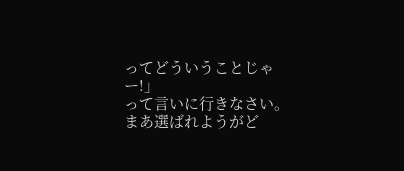ってどういうことじゃー!」
って言いに行きなさい。
まあ選ばれようがど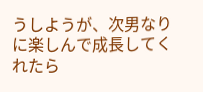うしようが、次男なりに楽しんで成長してくれたら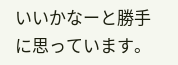いいかなーと勝手に思っています。